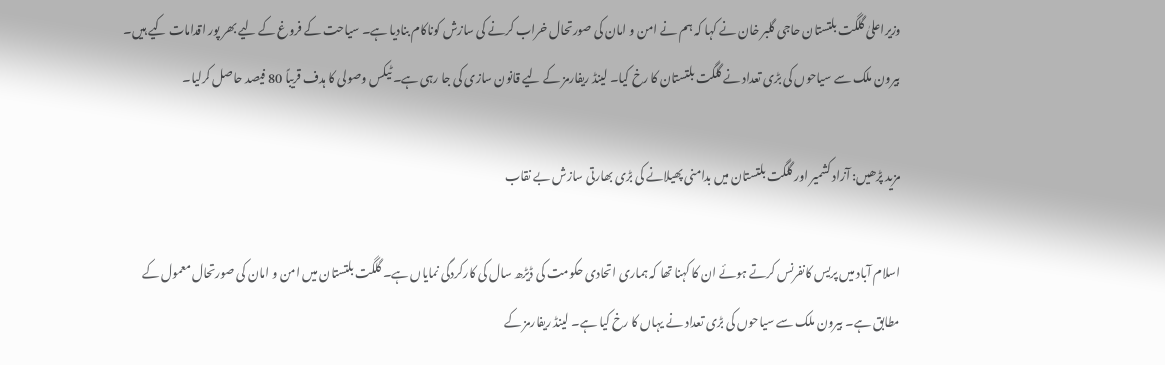وزیراعلیٰ گلگت بلتستان حاجی گلبر خان نے کہا کہ ہم نے امن و امان کی صورتحال خراب کرنے کی سازش کوناکام بنادیا ہے۔ سیاحت کے فروغ کے لیے بھر پور اقدامات کیے ہیں۔ بیرون ملک سے سیاحوں کی بڑی تعداد نے گلگت بلتستان کا رخ کیا۔ لینڈ ریفارمز کے لیے قانون سازی کی جا رہی ہے۔ ٹیکس وصولی کا ہدف قریباً 80 فیصد حاصل کرلیا۔

مزید پڑھیں: آزاد کشمیر اور گلگت بلتستان میں بدامنی پھیلانے کی بڑی بھارتی سازش بے نقاب

اسلام آباد میں پریس کانفرنس کرتے ہوئے ان کا کہنا تھا کہ ہماری اتحادی حکومت کی ڈیڑھ سال کی کارکردگی نمایاں ہے۔ گلگت بلتستان میں امن و امان کی صورتحال معمول کے مطابق ہے۔ بیرون ملک سے سیاحوں کی بڑی تعداد نے یہاں کا رخ کیا ہے۔ لینڈ ریفارمز کے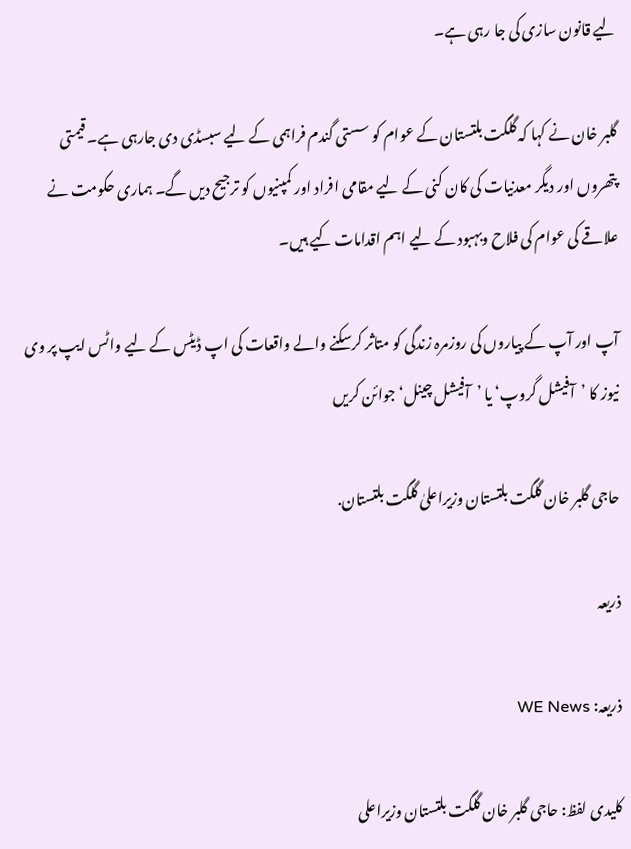لیے قانون سازی کی جا رہی ہے۔

گلبر خان نے کہا کہ گلگت بلتستان کے عوام کو سستی گندم فراہمی کے لیے سبسڈی دی جارہی ہے۔ قیمتی پتھروں اور دیگر معدنیات کی کان کنی کے لیے مقامی افراد اور کمپنیوں کو ترجیح دیں گے۔ ہماری حکومت نے علاقے کی عوام کی فلاح وبہبود کے لیے اہم اقدامات کیے ہیں۔

آپ اور آپ کے پیاروں کی روزمرہ زندگی کو متاثر کرسکنے والے واقعات کی اپ ڈیٹس کے لیے واٹس ایپ پر وی نیوز کا ’آفیشل گروپ‘ یا ’آفیشل چینل‘ جوائن کریں

حاجی گلبر خان گلگت بلتستان وزیراعلیٰ گلگت بلتستان.

ذریعہ

ذریعہ: WE News

کلیدی لفظ: حاجی گلبر خان گلگت بلتستان وزیراعلی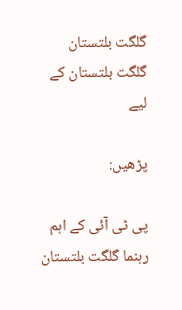گلگت بلتستان گلگت بلتستان کے لیے

پڑھیں:

پی ٹی آئی کے اہم رہنما گلگت بلتستان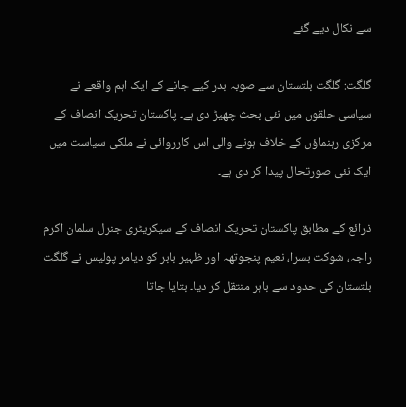سے نکال دیے گئے

گلگت: گلگت بلتستان سے صوبہ بدر کیے جانے کے ایک اہم واقعے نے سیاسی حلقوں میں نئی بحث چھیڑ دی ہے۔ پاکستان تحریک انصاف کے مرکزی رہنماؤں کے خلاف ہونے والی اس کارروائی نے ملکی سیاست میں ایک نئی صورتحال پیدا کر دی ہے۔

ذرائع کے مطابق پاکستان تحریک انصاف کے سیکریٹری جنرل سلمان اکرم راجہ، شوکت بسرا، نعیم پنجوتھہ اور ظہیر بابر کو دیامر پولیس نے گلگت بلتستان کی حدود سے باہر منتقل کر دیا۔ بتایا جاتا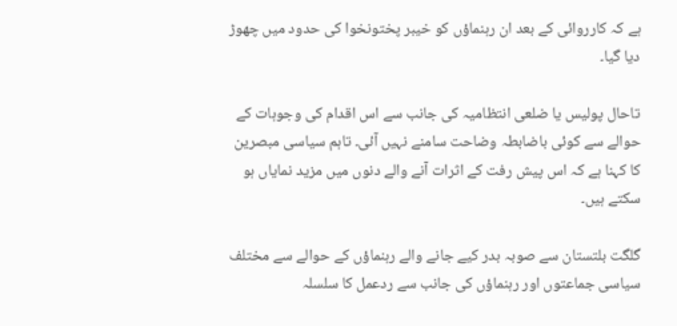ہے کہ کارروائی کے بعد ان رہنماؤں کو خیبر پختونخوا کی حدود میں چھوڑ دیا گیا۔

تاحال پولیس یا ضلعی انتظامیہ کی جانب سے اس اقدام کی وجوہات کے حوالے سے کوئی باضابطہ وضاحت سامنے نہیں آئی۔ تاہم سیاسی مبصرین کا کہنا ہے کہ اس پیش رفت کے اثرات آنے والے دنوں میں مزید نمایاں ہو سکتے ہیں۔

گلگت بلتستان سے صوبہ بدر کیے جانے والے رہنماؤں کے حوالے سے مختلف سیاسی جماعتوں اور رہنماؤں کی جانب سے ردعمل کا سلسلہ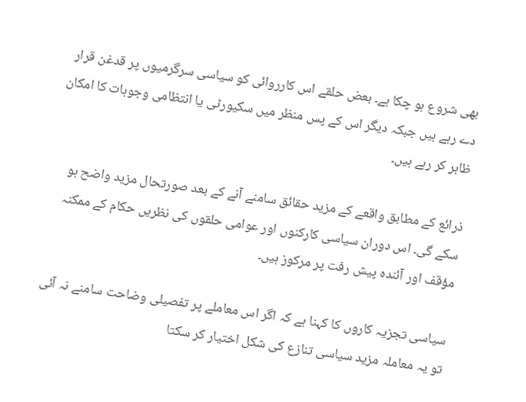بھی شروع ہو چکا ہے۔ بعض حلقے اس کارروائی کو سیاسی سرگرمیوں پر قدغن قرار دے رہے ہیں جبکہ دیگر اس کے پس منظر میں سکیورٹی یا انتظامی وجوہات کا امکان ظاہر کر رہے ہیں۔

ذرائع کے مطابق واقعے کے مزید حقائق سامنے آنے کے بعد صورتحال مزید واضح ہو سکے گی۔ اس دوران سیاسی کارکنوں اور عوامی حلقوں کی نظریں حکام کے ممکنہ مؤقف اور آئندہ پیش رفت پر مرکوز ہیں۔

سیاسی تجزیہ کاروں کا کہنا ہے کہ اگر اس معاملے پر تفصیلی وضاحت سامنے نہ آئی تو یہ معاملہ مزید سیاسی تنازع کی شکل اختیار کر سکتا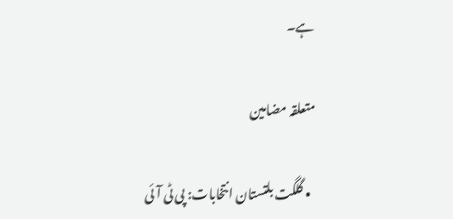ہے۔

متعلقہ مضامین

  • گلگت بلتستان انتخابات: پی ٹی آئی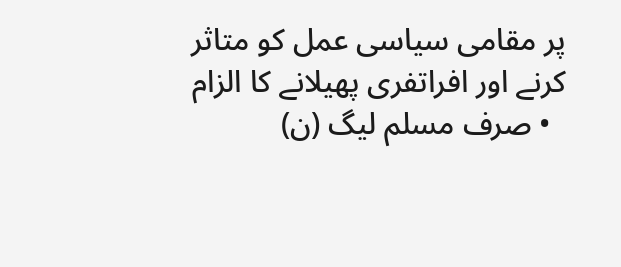پر مقامی سیاسی عمل کو متاثر کرنے اور افراتفری پھیلانے کا الزام
  • صرف مسلم لیگ (ن)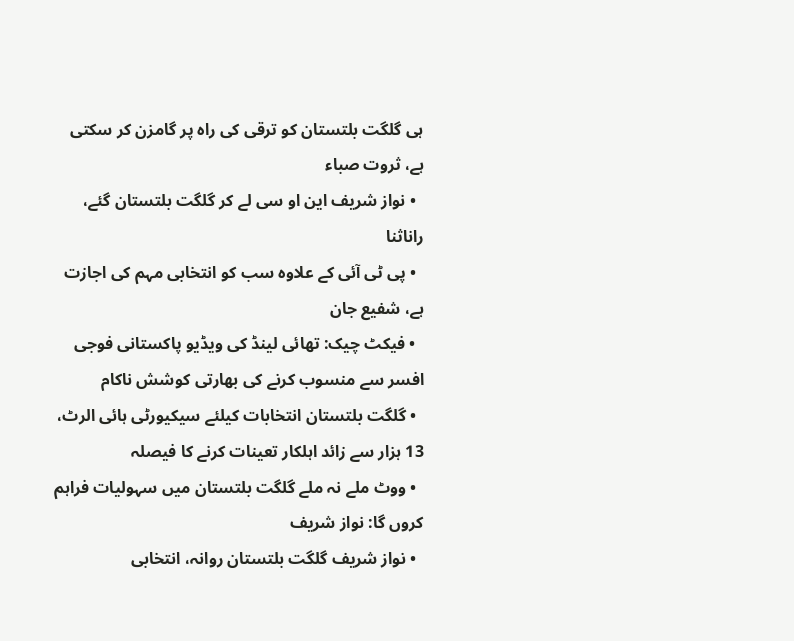ہی گلگت بلتستان کو ترقی کی راہ پر گامزن کر سکتی ہے، ثروت صباء
  • نواز شریف این او سی لے کر گلگت بلتستان گئے، راناثنا
  • پی ٹی آئی کے علاوہ سب کو انتخابی مہم کی اجازت ہے، شفیع جان
  • فیکٹ چیک: تھائی لینڈ کی ویڈیو پاکستانی فوجی افسر سے منسوب کرنے کی بھارتی کوشش ناکام
  • گلگت بلتستان انتخابات کیلئے سیکیورٹی ہائی الرٹ، 13 ہزار سے زائد اہلکار تعینات کرنے کا فیصلہ
  • ووٹ ملے نہ ملے گلگت بلتستان میں سہولیات فراہم کروں گا: نواز شریف
  • نواز شریف گلگت بلتستان روانہ، انتخابی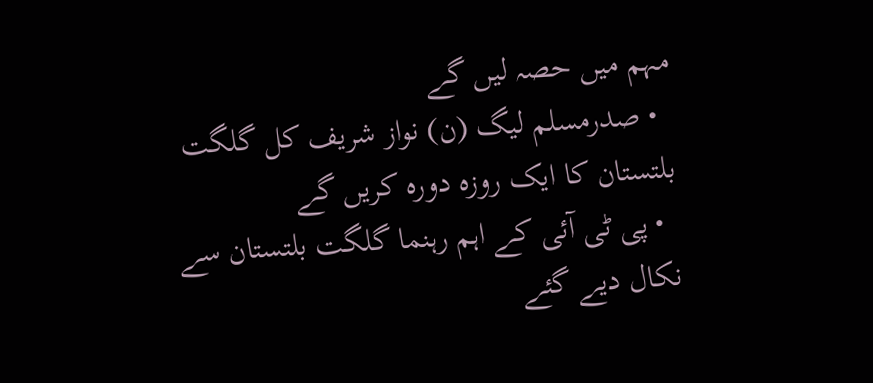مہم میں حصہ لیں گے
  • صدرمسلم لیگ (ن) نواز شریف کل گلگت بلتستان کا ایک روزہ دورہ کریں گے
  • پی ٹی آئی کے اہم رہنما گلگت بلتستان سے نکال دیے گئے